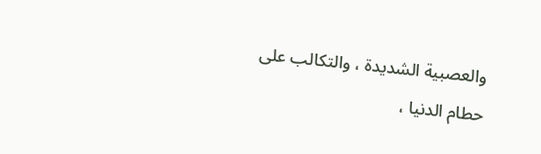والعصبية الشديدة ، والتكالب على حطام الدنيا ،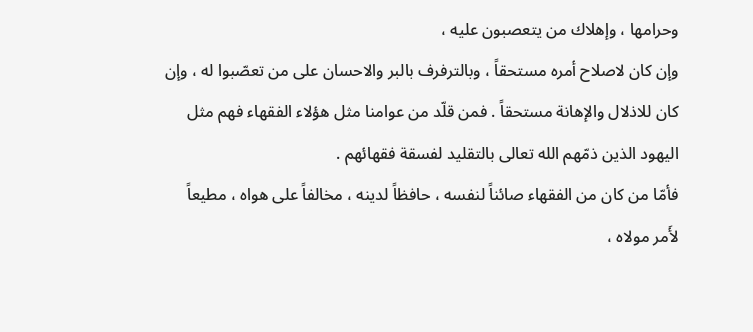وحرامها ، وإهلاك من يتعصبون عليه ،
وإن كان لاصلاح أمره مستحقاً ، وبالترفرف بالبر والاحسان على من تعصّبوا له ، وإن
كان للاذلال والإهانة مستحقاً . فمن قلّد من عوامنا مثل هؤلاء الفقهاء فهم مثل
اليهود الذين ذمّهم الله تعالى بالتقليد لفسقة فقهائهم .
فأمّا من كان من الفقهاء صائناً لنفسه ، حافظاً لدينه ، مخالفاً على هواه ، مطيعاً
لأَمر مولاه ،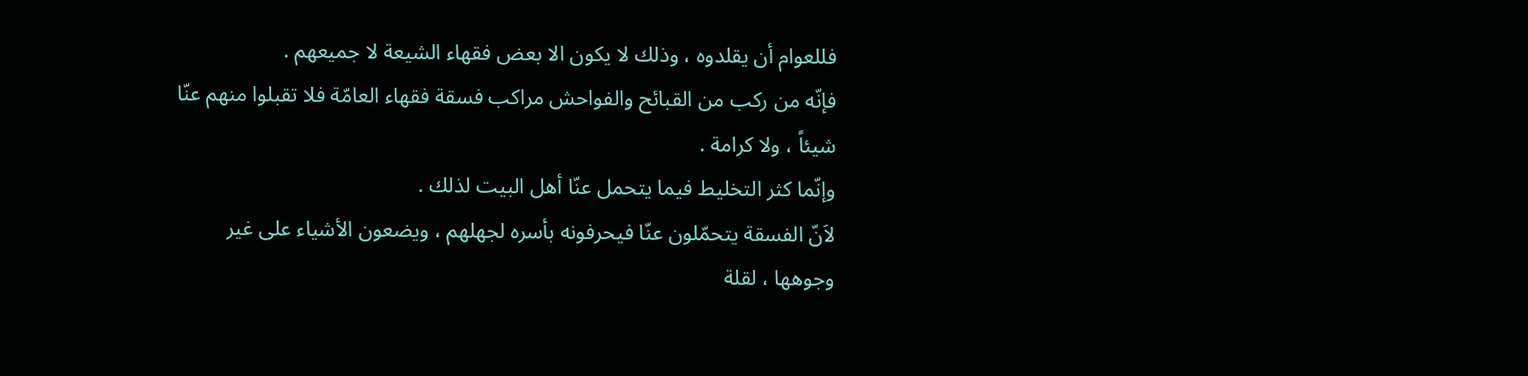فللعوام أن يقلدوه ، وذلك لا يكون الا بعض فقهاء الشيعة لا جميعهم .
فإنّه من ركب من القبائح والفواحش مراكب فسقة فقهاء العامّة فلا تقبلوا منهم عنّا
شيئاً ، ولا كرامة .
وإنّما كثر التخليط فيما يتحمل عنّا أهل البيت لذلك .
لاَنّ الفسقة يتحمّلون عنّا فيحرفونه بأسره لجهلهم ، ويضعون الأشياء على غير
وجوهها ، لقلة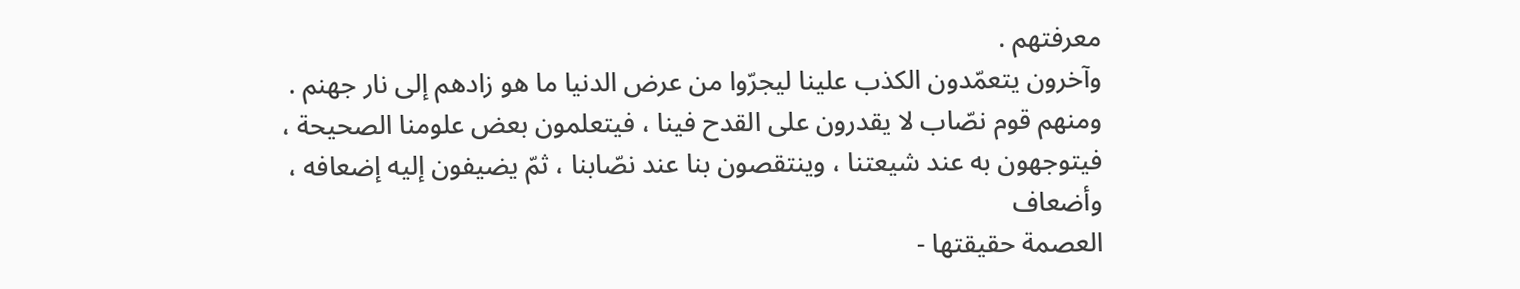معرفتهم .
وآخرون يتعمّدون الكذب علينا ليجرّوا من عرض الدنيا ما هو زادهم إلى نار جهنم .
ومنهم قوم نصّاب لا يقدرون على القدح فينا ، فيتعلمون بعض علومنا الصحيحة ،
فيتوجهون به عند شيعتنا ، وينتقصون بنا عند نصّابنا ، ثمّ يضيفون إليه إضعافه ،
وأضعاف
العصمة حقيقتها -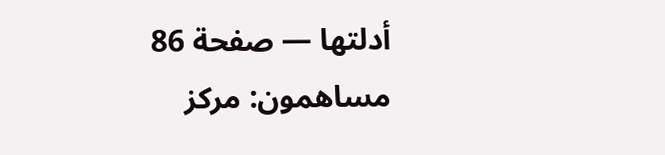أدلتها — صفحة 86
مساهمون: مركز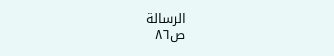الرسالة
ص٨٦